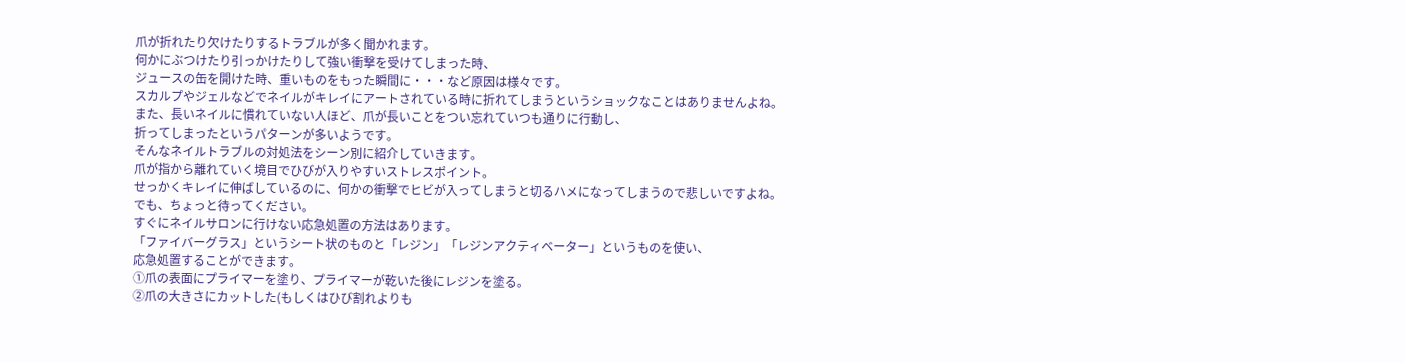爪が折れたり欠けたりするトラブルが多く聞かれます。
何かにぶつけたり引っかけたりして強い衝撃を受けてしまった時、
ジュースの缶を開けた時、重いものをもった瞬間に・・・など原因は様々です。
スカルプやジェルなどでネイルがキレイにアートされている時に折れてしまうというショックなことはありませんよね。
また、長いネイルに慣れていない人ほど、爪が長いことをつい忘れていつも通りに行動し、
折ってしまったというパターンが多いようです。
そんなネイルトラブルの対処法をシーン別に紹介していきます。
爪が指から離れていく境目でひびが入りやすいストレスポイント。
せっかくキレイに伸ばしているのに、何かの衝撃でヒビが入ってしまうと切るハメになってしまうので悲しいですよね。
でも、ちょっと待ってください。
すぐにネイルサロンに行けない応急処置の方法はあります。
「ファイバーグラス」というシート状のものと「レジン」「レジンアクティベーター」というものを使い、
応急処置することができます。
①爪の表面にプライマーを塗り、プライマーが乾いた後にレジンを塗る。
②爪の大きさにカットした(もしくはひび割れよりも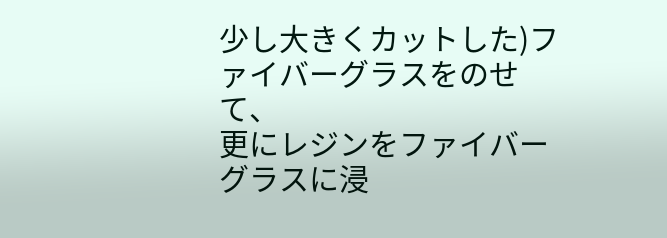少し大きくカットした)ファイバーグラスをのせて、
更にレジンをファイバーグラスに浸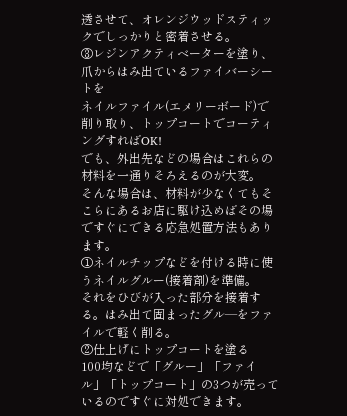透させて、オレンジウッドスティックでしっかりと密着させる。
③レジンアクティベーターを塗り、爪からはみ出ているファイバーシートを
ネイルファイル(エメリーボード)で削り取り、トップコートでコーティングすればOK!
でも、外出先などの場合はこれらの材料を一通りそろえるのが大変。
そんな場合は、材料が少なくてもそこらにあるお店に駆け込めばその場ですぐにできる応急処置方法もあります。
①ネイルチップなどを付ける時に使うネイルグルー(接着剤)を準備。
それをひびが入った部分を接着する。はみ出て固まったグル―をファイルで軽く削る。
②仕上げにトップコートを塗る
100均などで「グルー」「ファイル」「トップコート」の3つが売っているのですぐに対処できます。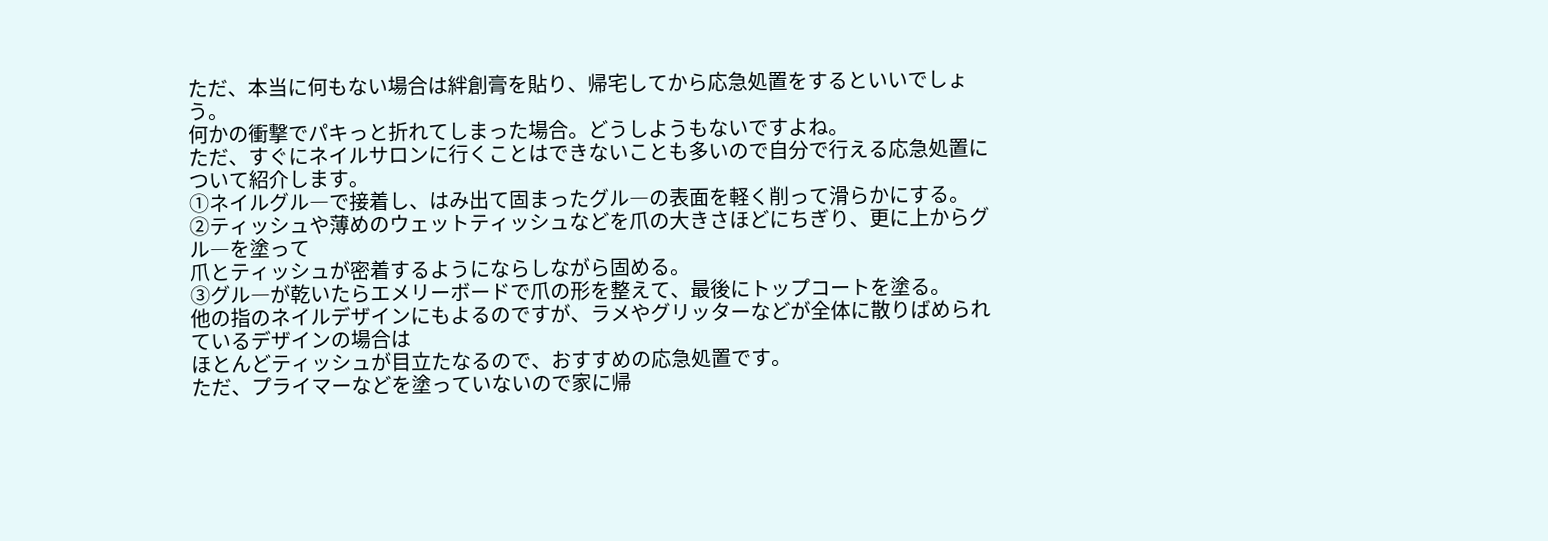ただ、本当に何もない場合は絆創膏を貼り、帰宅してから応急処置をするといいでしょう。
何かの衝撃でパキっと折れてしまった場合。どうしようもないですよね。
ただ、すぐにネイルサロンに行くことはできないことも多いので自分で行える応急処置について紹介します。
①ネイルグル―で接着し、はみ出て固まったグル―の表面を軽く削って滑らかにする。
②ティッシュや薄めのウェットティッシュなどを爪の大きさほどにちぎり、更に上からグル―を塗って
爪とティッシュが密着するようにならしながら固める。
③グル―が乾いたらエメリーボードで爪の形を整えて、最後にトップコートを塗る。
他の指のネイルデザインにもよるのですが、ラメやグリッターなどが全体に散りばめられているデザインの場合は
ほとんどティッシュが目立たなるので、おすすめの応急処置です。
ただ、プライマーなどを塗っていないので家に帰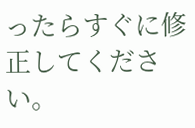ったらすぐに修正してください。